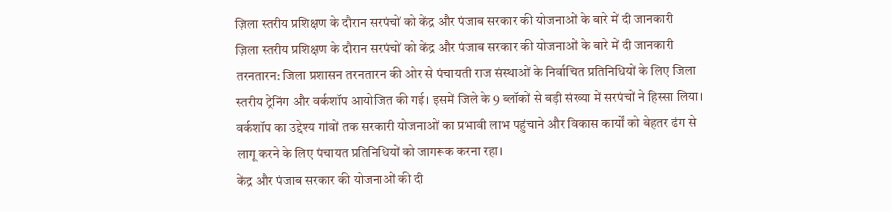ज़िला स्तरीय प्रशिक्षण के दौरान सरपंचों को केंद्र और पंजाब सरकार की योजनाओं के बारे में दी जानकारी
ज़िला स्तरीय प्रशिक्षण के दौरान सरपंचों को केंद्र और पंजाब सरकार की योजनाओं के बारे में दी जानकारी
तरनतारन: जिला प्रशासन तरनतारन की ओर से पंचायती राज संस्थाओं के निर्वाचित प्रतिनिधियों के लिए जिला स्तरीय ट्रेनिंग और वर्कशॉप आयोजित की गई। इसमें जिले के 9 ब्लॉकों से बड़ी संख्या में सरपंचों ने हिस्सा लिया। वर्कशॉप का उद्देश्य गांवों तक सरकारी योजनाओं का प्रभावी लाभ पहुंचाने और विकास कार्यों को बेहतर ढंग से लागू करने के लिए पंचायत प्रतिनिधियों को जागरूक करना रहा।
केंद्र और पंजाब सरकार की योजनाओं की दी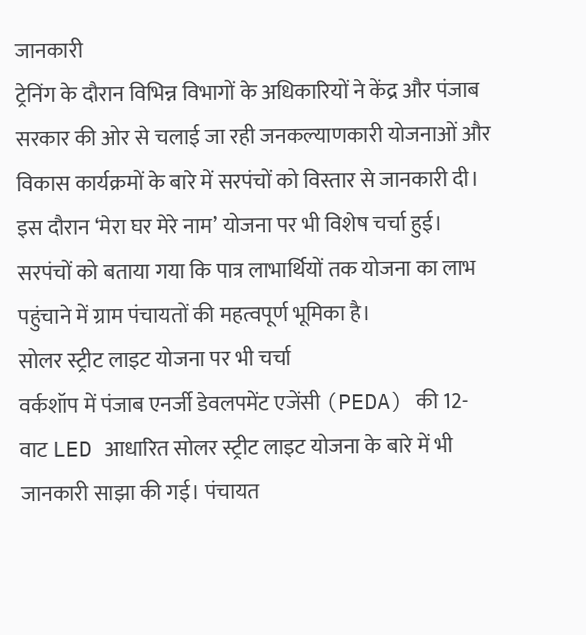जानकारी
ट्रेनिंग के दौरान विभिन्न विभागों के अधिकारियों ने केंद्र और पंजाब सरकार की ओर से चलाई जा रही जनकल्याणकारी योजनाओं और विकास कार्यक्रमों के बारे में सरपंचों को विस्तार से जानकारी दी।
इस दौरान ‘मेरा घर मेरे नाम’ योजना पर भी विशेष चर्चा हुई। सरपंचों को बताया गया कि पात्र लाभार्थियों तक योजना का लाभ पहुंचाने में ग्राम पंचायतों की महत्वपूर्ण भूमिका है।
सोलर स्ट्रीट लाइट योजना पर भी चर्चा
वर्कशॉप में पंजाब एनर्जी डेवलपमेंट एजेंसी (PEDA) की 12-वाट LED आधारित सोलर स्ट्रीट लाइट योजना के बारे में भी जानकारी साझा की गई। पंचायत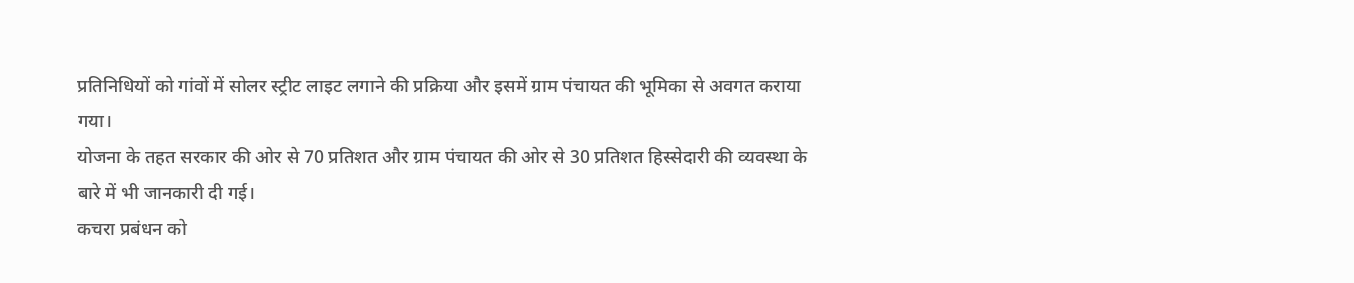प्रतिनिधियों को गांवों में सोलर स्ट्रीट लाइट लगाने की प्रक्रिया और इसमें ग्राम पंचायत की भूमिका से अवगत कराया गया।
योजना के तहत सरकार की ओर से 70 प्रतिशत और ग्राम पंचायत की ओर से 30 प्रतिशत हिस्सेदारी की व्यवस्था के बारे में भी जानकारी दी गई।
कचरा प्रबंधन को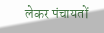लेकर पंचायतों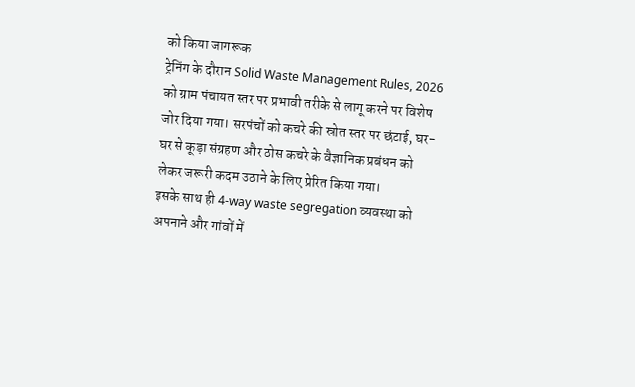को किया जागरूक
ट्रेनिंग के दौरान Solid Waste Management Rules, 2026 को ग्राम पंचायत स्तर पर प्रभावी तरीके से लागू करने पर विशेष जोर दिया गया। सरपंचों को कचरे की स्रोत स्तर पर छंटाई, घर-घर से कूड़ा संग्रहण और ठोस कचरे के वैज्ञानिक प्रबंधन को लेकर जरूरी कदम उठाने के लिए प्रेरित किया गया।
इसके साथ ही 4-way waste segregation व्यवस्था को अपनाने और गांवों में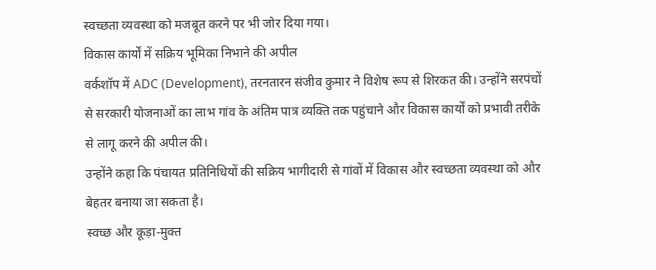स्वच्छता व्यवस्था को मजबूत करने पर भी जोर दिया गया।
विकास कार्यों में सक्रिय भूमिका निभाने की अपील
वर्कशॉप में ADC (Development), तरनतारन संजीव कुमार ने विशेष रूप से शिरकत की। उन्होंने सरपंचों से सरकारी योजनाओं का लाभ गांव के अंतिम पात्र व्यक्ति तक पहुंचाने और विकास कार्यों को प्रभावी तरीके से लागू करने की अपील की।
उन्होंने कहा कि पंचायत प्रतिनिधियों की सक्रिय भागीदारी से गांवों में विकास और स्वच्छता व्यवस्था को और बेहतर बनाया जा सकता है।
स्वच्छ और कूड़ा-मुक्त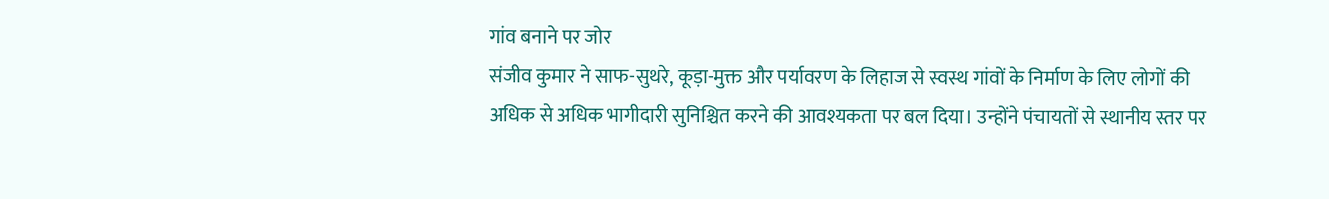गांव बनाने पर जोर
संजीव कुमार ने साफ-सुथरे, कूड़ा-मुक्त और पर्यावरण के लिहाज से स्वस्थ गांवों के निर्माण के लिए लोगों की अधिक से अधिक भागीदारी सुनिश्चित करने की आवश्यकता पर बल दिया। उन्होंने पंचायतों से स्थानीय स्तर पर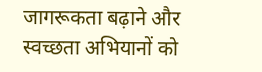जागरूकता बढ़ाने और स्वच्छता अभियानों को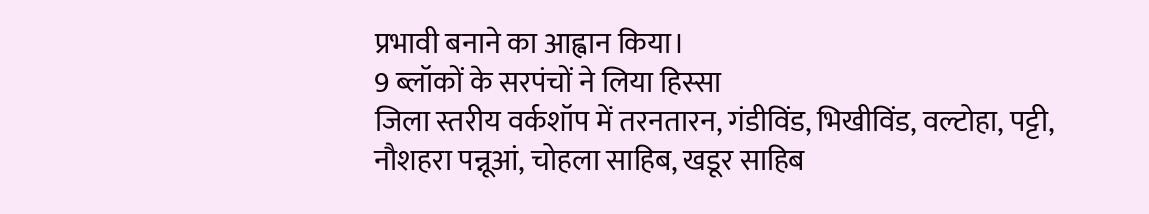प्रभावी बनाने का आह्वान किया।
9 ब्लॉकों के सरपंचों ने लिया हिस्सा
जिला स्तरीय वर्कशॉप में तरनतारन, गंडीविंड, भिखीविंड, वल्टोहा, पट्टी, नौशहरा पन्नूआं, चोहला साहिब, खडूर साहिब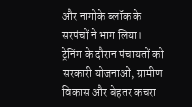और नागोके ब्लॉक के सरपंचों ने भाग लिया। ट्रेनिंग के दौरान पंचायतों को सरकारी योजनाओं, ग्रामीण विकास और बेहतर कचरा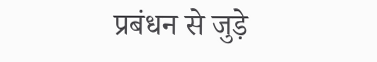प्रबंधन से जुड़े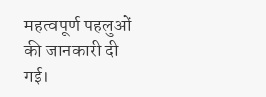महत्वपूर्ण पहलुओं की जानकारी दी गई।